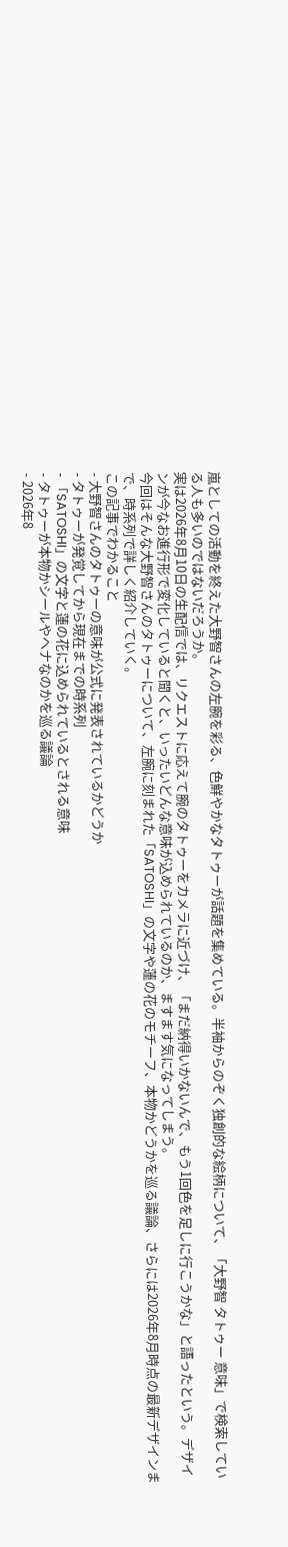嵐としての活動を終えた大野智さんの左腕を彩る、色鮮やかなタトゥーが話題を集めている。半袖からのぞく独創的な絵柄について、「大野智 タトゥー 意味」で検索している人も多いのではないだろうか。
実は2026年8月10日の生配信では、リクエストに応えて腕のタトゥーをカメラに近づけ、「まだ納得いかないんで、もう1回色を足しに行こうかな」と語ったという。デザインが今なお進行形で変化していると聞くと、いったいどんな意味が込められているのか、ますます気になってしまう。
今回はそんな大野智さんのタトゥーについて、左腕に刻まれた「SATOSHI」の文字や蓮の花のモチーフ、本物かどうかを巡る議論、さらには2026年8月時点の最新デザインまで、時系列で詳しく紹介していく。
この記事でわかること
- 大野智さんのタトゥーの意味が公式に発表されているかどうか
- タトゥーが発覚してから現在までの時系列
- 「SATOSHI」の文字と蓮の花に込められているとされる意味
- タトゥーが本物かシールやヘナなのかを巡る議論
- 2026年8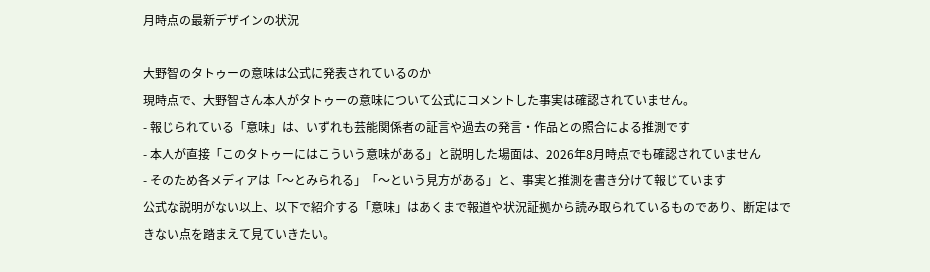月時点の最新デザインの状況

大野智のタトゥーの意味は公式に発表されているのか
現時点で、大野智さん本人がタトゥーの意味について公式にコメントした事実は確認されていません。
- 報じられている「意味」は、いずれも芸能関係者の証言や過去の発言・作品との照合による推測です
- 本人が直接「このタトゥーにはこういう意味がある」と説明した場面は、2026年8月時点でも確認されていません
- そのため各メディアは「〜とみられる」「〜という見方がある」と、事実と推測を書き分けて報じています
公式な説明がない以上、以下で紹介する「意味」はあくまで報道や状況証拠から読み取られているものであり、断定はできない点を踏まえて見ていきたい。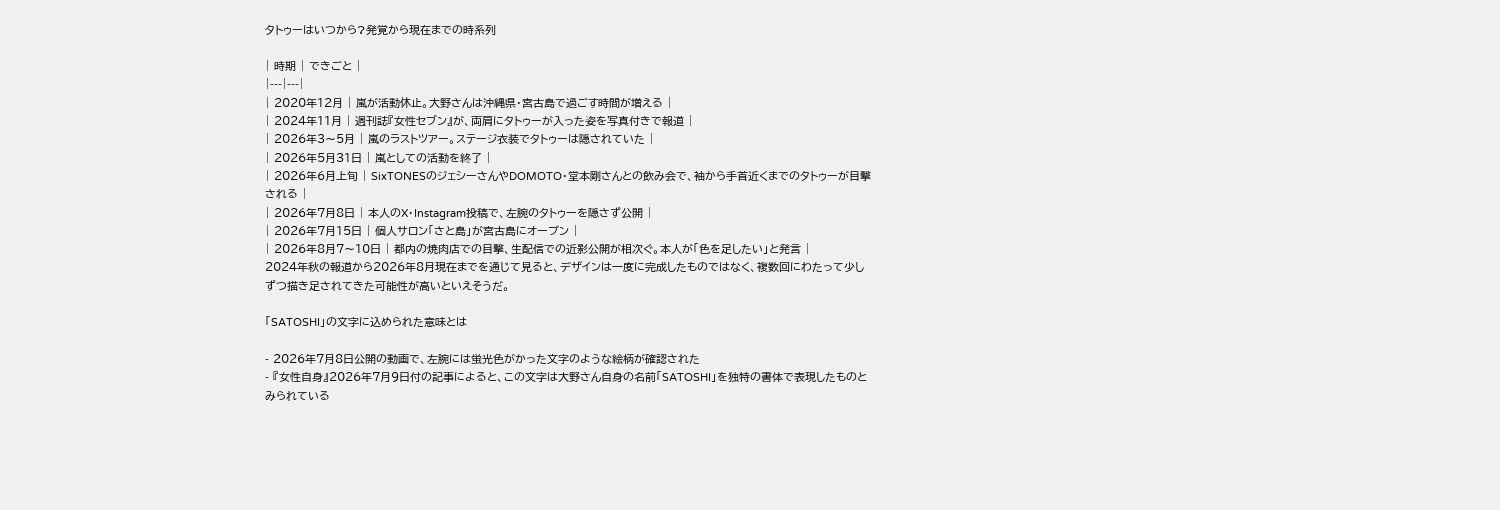タトゥーはいつから?発覚から現在までの時系列

| 時期 | できごと |
|---|---|
| 2020年12月 | 嵐が活動休止。大野さんは沖縄県・宮古島で過ごす時間が増える |
| 2024年11月 | 週刊誌『女性セブン』が、両肩にタトゥーが入った姿を写真付きで報道 |
| 2026年3〜5月 | 嵐のラストツアー。ステージ衣装でタトゥーは隠されていた |
| 2026年5月31日 | 嵐としての活動を終了 |
| 2026年6月上旬 | SixTONESのジェシーさんやDOMOTO・堂本剛さんとの飲み会で、袖から手首近くまでのタトゥーが目撃される |
| 2026年7月8日 | 本人のX・Instagram投稿で、左腕のタトゥーを隠さず公開 |
| 2026年7月15日 | 個人サロン「さと島」が宮古島にオープン |
| 2026年8月7〜10日 | 都内の焼肉店での目撃、生配信での近影公開が相次ぐ。本人が「色を足したい」と発言 |
2024年秋の報道から2026年8月現在までを通じて見ると、デザインは一度に完成したものではなく、複数回にわたって少しずつ描き足されてきた可能性が高いといえそうだ。

「SATOSHI」の文字に込められた意味とは

- 2026年7月8日公開の動画で、左腕には蛍光色がかった文字のような絵柄が確認された
- 『女性自身』2026年7月9日付の記事によると、この文字は大野さん自身の名前「SATOSHI」を独特の書体で表現したものとみられている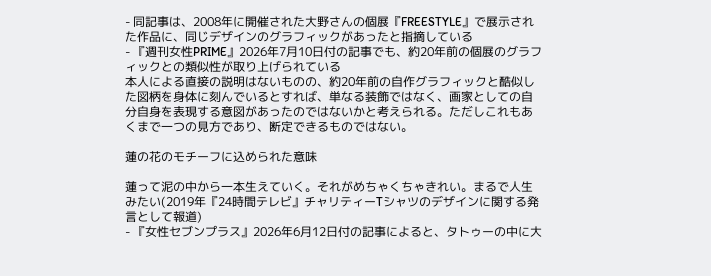- 同記事は、2008年に開催された大野さんの個展『FREESTYLE』で展示された作品に、同じデザインのグラフィックがあったと指摘している
- 『週刊女性PRIME』2026年7月10日付の記事でも、約20年前の個展のグラフィックとの類似性が取り上げられている
本人による直接の説明はないものの、約20年前の自作グラフィックと酷似した図柄を身体に刻んでいるとすれば、単なる装飾ではなく、画家としての自分自身を表現する意図があったのではないかと考えられる。ただしこれもあくまで一つの見方であり、断定できるものではない。

蓮の花のモチーフに込められた意味

蓮って泥の中から一本生えていく。それがめちゃくちゃきれい。まるで人生みたい(2019年『24時間テレビ』チャリティーTシャツのデザインに関する発言として報道)
- 『女性セブンプラス』2026年6月12日付の記事によると、タトゥーの中に大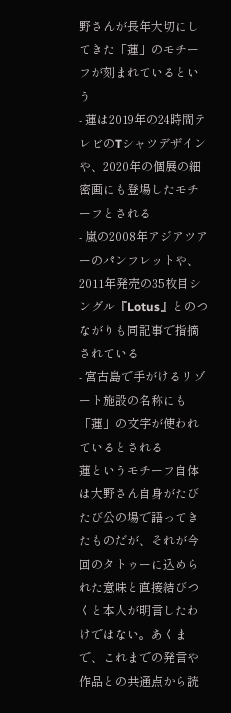野さんが長年大切にしてきた「蓮」のモチーフが刻まれているという
- 蓮は2019年の24時間テレビのTシャツデザインや、2020年の個展の細密画にも登場したモチーフとされる
- 嵐の2008年アジアツアーのパンフレットや、2011年発売の35枚目シングル『Lotus』とのつながりも同記事で指摘されている
- 宮古島で手がけるリゾート施設の名称にも「蓮」の文字が使われているとされる
蓮というモチーフ自体は大野さん自身がたびたび公の場で語ってきたものだが、それが今回のタトゥーに込められた意味と直接結びつくと本人が明言したわけではない。あくまで、これまでの発言や作品との共通点から読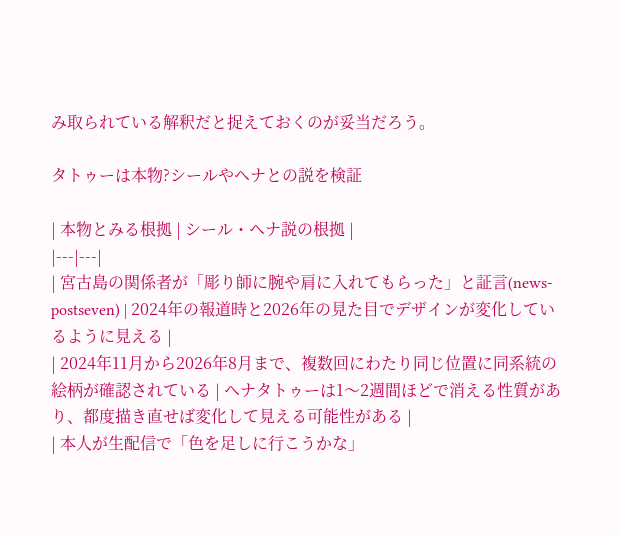み取られている解釈だと捉えておくのが妥当だろう。

タトゥーは本物?シールやヘナとの説を検証

| 本物とみる根拠 | シール・ヘナ説の根拠 |
|---|---|
| 宮古島の関係者が「彫り師に腕や肩に入れてもらった」と証言(news-postseven) | 2024年の報道時と2026年の見た目でデザインが変化しているように見える |
| 2024年11月から2026年8月まで、複数回にわたり同じ位置に同系統の絵柄が確認されている | ヘナタトゥーは1〜2週間ほどで消える性質があり、都度描き直せば変化して見える可能性がある |
| 本人が生配信で「色を足しに行こうかな」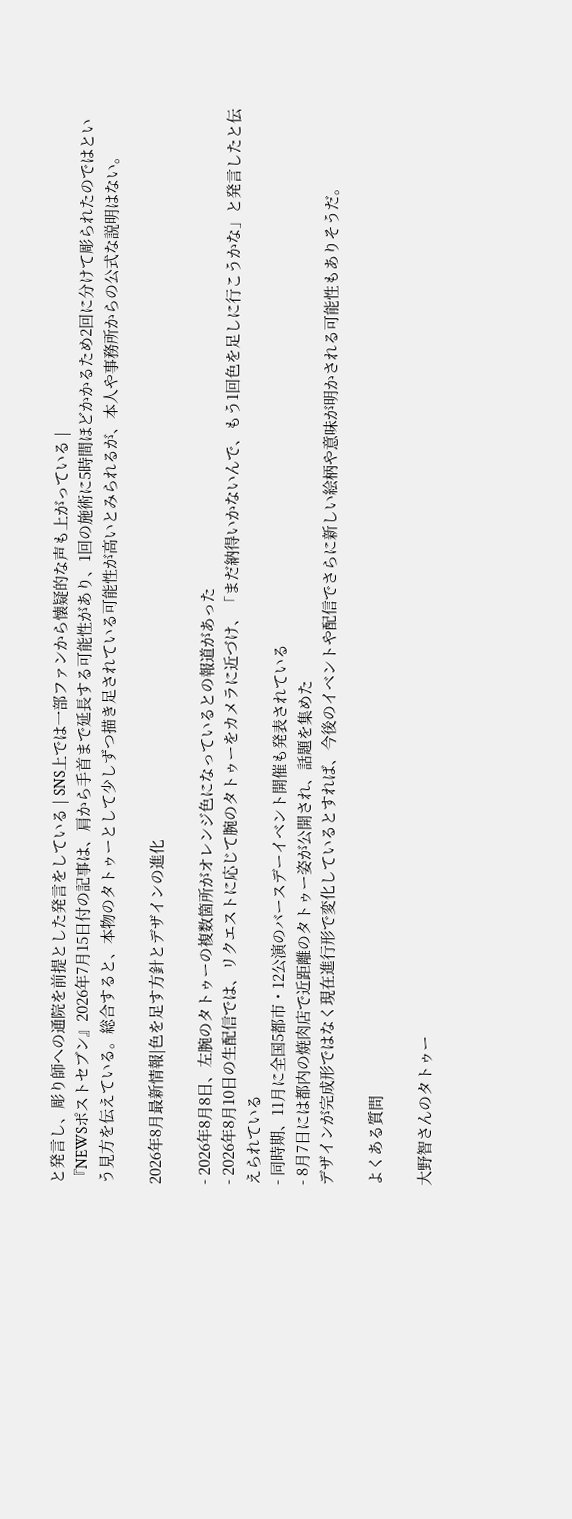と発言し、彫り師への通院を前提とした発言をしている | SNS上では一部ファンから懐疑的な声も上がっている |
『NEWSポストセブン』2026年7月15日付の記事は、肩から手首まで延長する可能性があり、1回の施術に5時間ほどかかるため2回に分けて彫られたのではという見方を伝えている。総合すると、本物のタトゥーとして少しずつ描き足されている可能性が高いとみられるが、本人や事務所からの公式な説明はない。

2026年8月最新情報|色を足す方針とデザインの進化

- 2026年8月8日、左腕のタトゥーの複数箇所がオレンジ色になっているとの報道があった
- 2026年8月10日の生配信では、リクエストに応じて腕のタトゥーをカメラに近づけ、「まだ納得いかないんで、もう1回色を足しに行こうかな」と発言したと伝えられている
- 同時期、11月に全国5都市・12公演のバースデーイベント開催も発表されている
- 8月7日には都内の焼肉店で近距離のタトゥー姿が公開され、話題を集めた
デザインが完成形ではなく現在進行形で変化しているとすれば、今後のイベントや配信でさらに新しい絵柄や意味が明かされる可能性もありそうだ。

よくある質問

大野智さんのタトゥー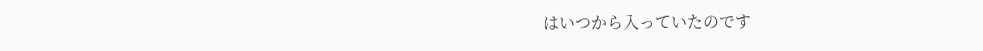はいつから入っていたのです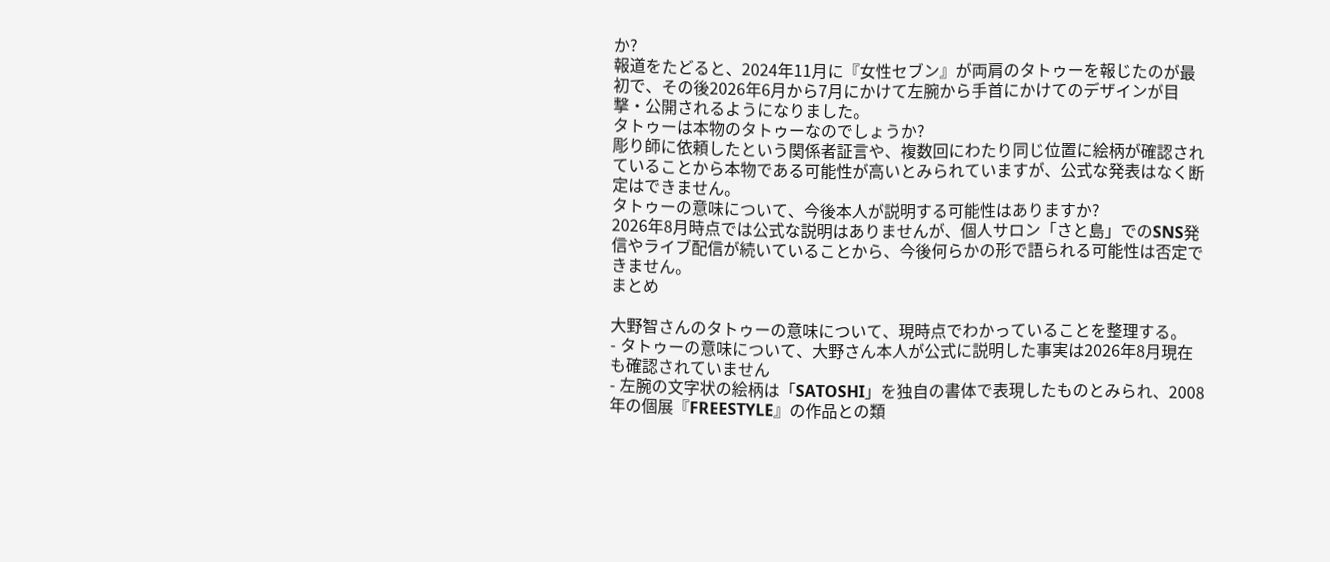か?
報道をたどると、2024年11月に『女性セブン』が両肩のタトゥーを報じたのが最初で、その後2026年6月から7月にかけて左腕から手首にかけてのデザインが目撃・公開されるようになりました。
タトゥーは本物のタトゥーなのでしょうか?
彫り師に依頼したという関係者証言や、複数回にわたり同じ位置に絵柄が確認されていることから本物である可能性が高いとみられていますが、公式な発表はなく断定はできません。
タトゥーの意味について、今後本人が説明する可能性はありますか?
2026年8月時点では公式な説明はありませんが、個人サロン「さと島」でのSNS発信やライブ配信が続いていることから、今後何らかの形で語られる可能性は否定できません。
まとめ

大野智さんのタトゥーの意味について、現時点でわかっていることを整理する。
- タトゥーの意味について、大野さん本人が公式に説明した事実は2026年8月現在も確認されていません
- 左腕の文字状の絵柄は「SATOSHI」を独自の書体で表現したものとみられ、2008年の個展『FREESTYLE』の作品との類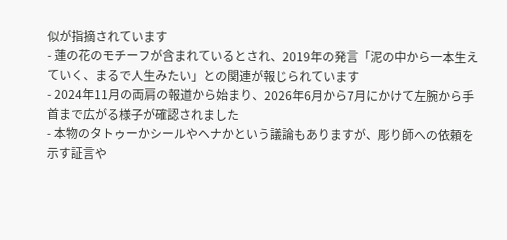似が指摘されています
- 蓮の花のモチーフが含まれているとされ、2019年の発言「泥の中から一本生えていく、まるで人生みたい」との関連が報じられています
- 2024年11月の両肩の報道から始まり、2026年6月から7月にかけて左腕から手首まで広がる様子が確認されました
- 本物のタトゥーかシールやヘナかという議論もありますが、彫り師への依頼を示す証言や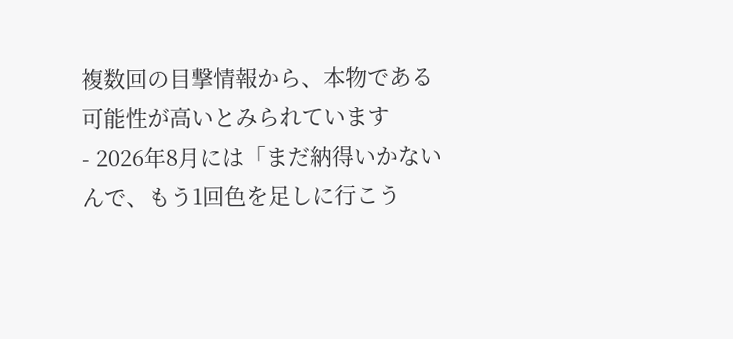複数回の目撃情報から、本物である可能性が高いとみられています
- 2026年8月には「まだ納得いかないんで、もう1回色を足しに行こう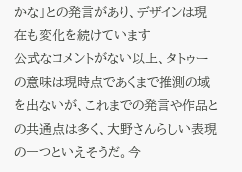かな」との発言があり、デザインは現在も変化を続けています
公式なコメントがない以上、タトゥーの意味は現時点であくまで推測の域を出ないが、これまでの発言や作品との共通点は多く、大野さんらしい表現の一つといえそうだ。今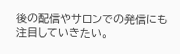後の配信やサロンでの発信にも注目していきたい。